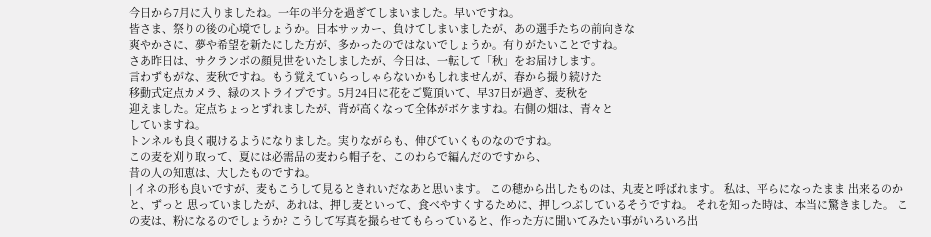今日から7月に入りましたね。一年の半分を過ぎてしまいました。早いですね。
皆さま、祭りの後の心境でしょうか。日本サッカー、負けてしまいましたが、あの選手たちの前向きな
爽やかさに、夢や希望を新たにした方が、多かったのではないでしょうか。有りがたいことですね。
さあ昨日は、サクランボの顔見世をいたしましたが、今日は、一転して「秋」をお届けします。
言わずもがな、麦秋ですね。もう覚えていらっしゃらないかもしれませんが、春から撮り続けた
移動式定点カメラ、緑のストライプです。5月24日に花をご覧頂いて、早37日が過ぎ、麦秋を
迎えました。定点ちょっとずれましたが、背が高くなって全体がボケますね。右側の畑は、青々と
していますね。
トンネルも良く覗けるようになりました。実りながらも、伸びていくものなのですね。
この麦を刈り取って、夏には必需品の麦わら帽子を、このわらで編んだのですから、
昔の人の知恵は、大したものですね。
| イネの形も良いですが、麦もこうして見るときれいだなあと思います。 この穂から出したものは、丸麦と呼ばれます。 私は、平らになったまま 出来るのかと、ずっと 思っていましたが、あれは、押し麦といって、食べやすくするために、押しつぶしているそうですね。 それを知った時は、本当に驚きました。 この麦は、粉になるのでしょうか? こうして写真を撮らせてもらっていると、作った方に聞いてみたい事がいろいろ出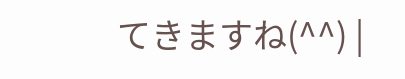てきますね(^^) |